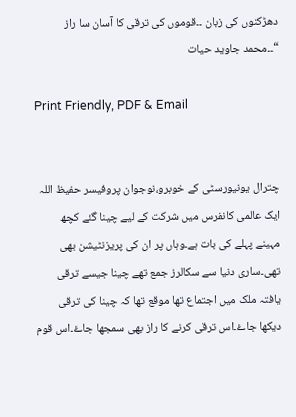دھڑکنوں کی زبان ۔۔قوموں کی ترقی کا آسان سا راز “۔۔محمد جاوید حیات

Print Friendly, PDF & Email


چترال یونیورسٹی کے خوبرو،نوجوان پروفیسر حفیظ اللہ ایک عالمی کانفرس میں شرکت کے لیے چینا گئے کچھ مہینے پہلے کی بات ہے۔وہاں پر ان کی پریزنٹیشن بھی تھی۔ساری دنیا سے سکالرز جمع تھے چینا جیسے ترقی یافتہ ملک میں اجتماع تھا موقع تھا کہ چینا کی ترقی دیکھا جاۓ۔اس ترقی کرنے کا راز بھی سمجھا جاۓ۔اس قوم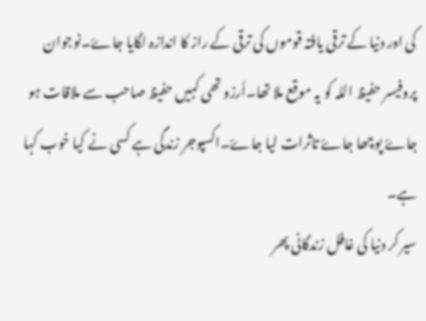کی اور دنیا کے ترقی یافتہ قوموں کی ترقی کے راز کا اندازہ لگایا جاۓ۔نوجوان پروفیسر حفیظ اللہ کو یہ موقع ملا تھا۔أرزو تھی کہیں حفیظ صاحب سے ملاقات ہو جاۓ پوچھا جاۓ تاثرات لیا جاۓ۔اکسپوجر زندگی ہے کسی نے کیا خوب کہا ہے۔
سیر کر دنیا کی غافل زندگانی پھر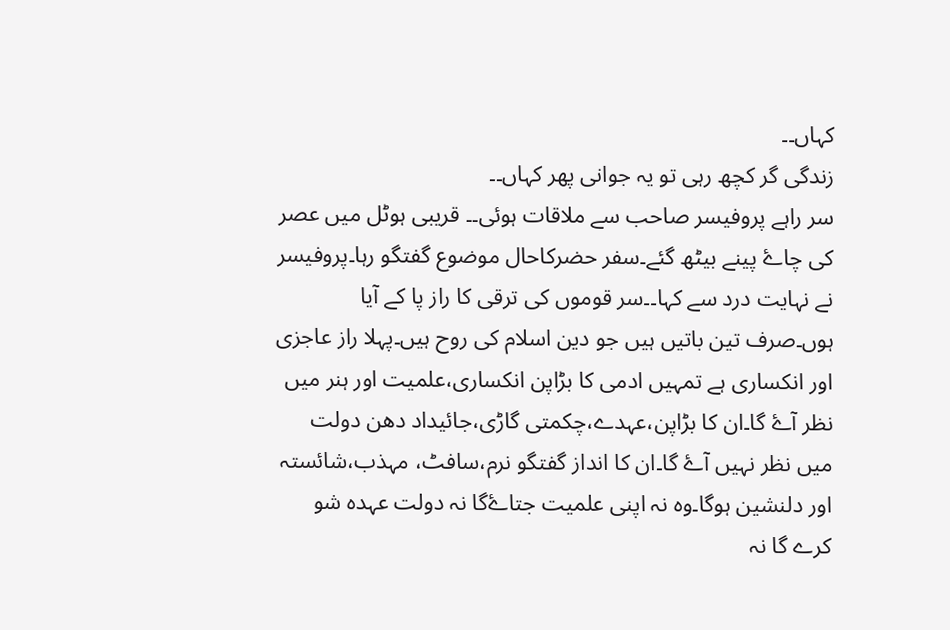کہاں۔۔
زندگی گر کچھ رہی تو یہ جوانی پھر کہاں۔۔
سر راہے پروفیسر صاحب سے ملاقات ہوئی۔۔ قریبی ہوٹل میں عصر کی چاۓ پینے بیٹھ گئے۔سفر حضرکاحال موضوع گفتگو رہا۔پروفیسر نے نہایت درد سے کہا۔۔سر قوموں کی ترقی کا راز پا کے آیا ہوں۔صرف تین باتیں ہیں جو دین اسلام کی روح ہیں۔پہلا راز عاجزی اور انکساری ہے تمہیں ادمی کا بڑاپن انکساری،علمیت اور ہنر میں نظر آۓ گا۔ان کا بڑاپن،عہدے،چکمتی گاڑی،جائیداد دھن دولت میں نظر نہیں آۓ گا۔ان کا انداز گفتگو نرم،سافٹ، مہذب،شائستہ اور دلنشین ہوگا۔وہ نہ اپنی علمیت جتاۓگا نہ دولت عہدہ شو کرے گا نہ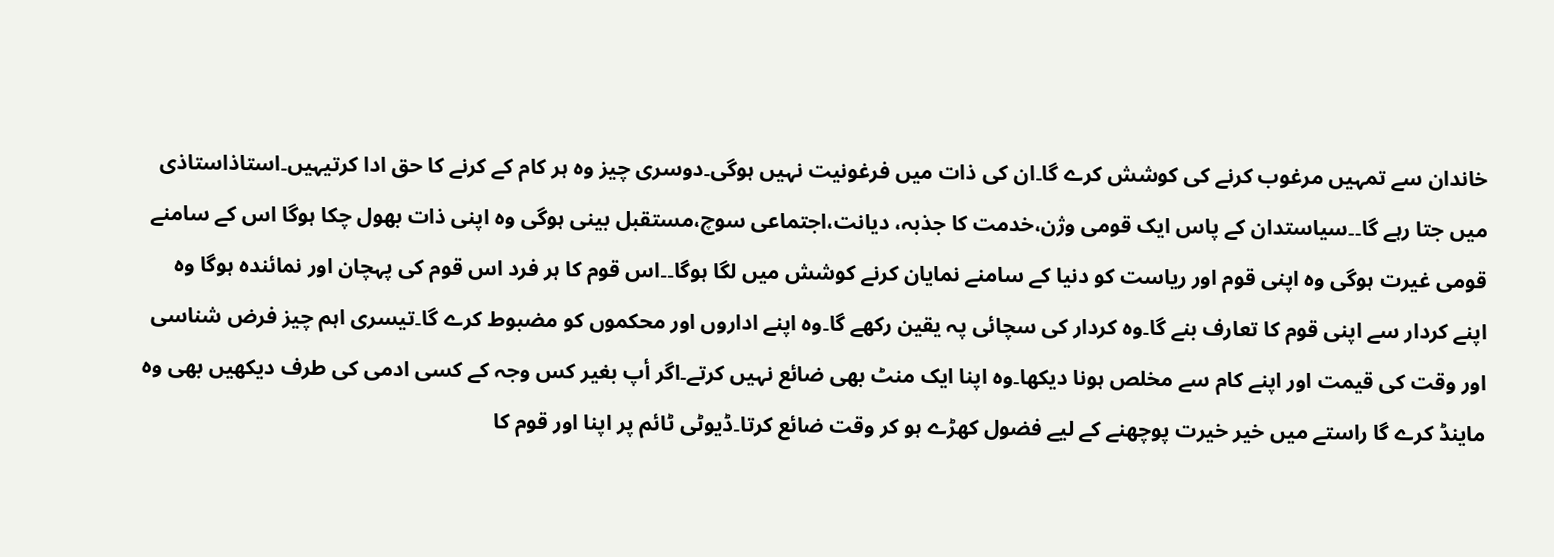خاندان سے تمہیں مرغوب کرنے کی کوشش کرے گا۔ان کی ذات میں فرغونیت نہیں ہوگی۔دوسری چیز وہ ہر کام کے کرنے کا حق ادا کرتیہیں۔استاذاستاذی میں جتا رہے گا۔۔سیاستدان کے پاس ایک قومی وژن،خدمت کا جذبہ، دیانت،اجتماعی سوچ،مستقبل بینی ہوگی وہ اپنی ذات بھول چکا ہوگا اس کے سامنے قومی غیرت ہوگی وہ اپنی قوم اور ریاست کو دنیا کے سامنے نمایان کرنے کوشش میں لگا ہوگا۔۔اس قوم کا ہر فرد اس قوم کی پہچان اور نمائندہ ہوگا وہ اپنے کردار سے اپنی قوم کا تعارف بنے گا۔وہ کردار کی سچائی پہ یقین رکھے گا۔وہ اپنے اداروں اور محکموں کو مضبوط کرے گا۔تیسری اہم چیز فرض شناسی اور وقت کی قیمت اور اپنے کام سے مخلص ہونا دیکھا۔وہ اپنا ایک منٹ بھی ضائع نہیں کرتے۔اگر أپ بغیر کس وجہ کے کسی ادمی کی طرف دیکھیں بھی وہ ماینڈ کرے گا راستے میں خیر خیرت پوچھنے کے لیے فضول کھڑے ہو کر وقت ضائع کرتا۔ڈیوٹی ٹائم پر اپنا اور قوم کا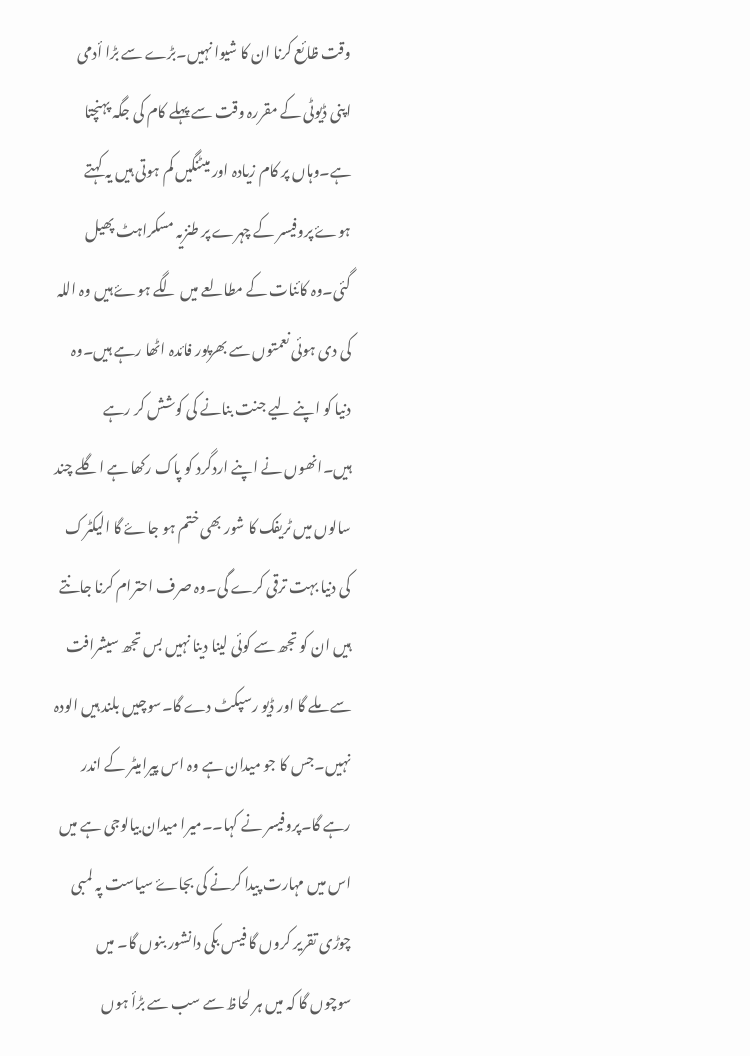وقت ظائع کرنا ان کا شیوا نہیں۔بڑے سے بڑا أدمی اپنی ڈیوٹی کے مقررہ وقت سے پہلے کام کی جگہ پہنچتا ہے۔وہاں پر کام زیادہ اور میٹنگیں کم ہوتی ہیں یہ کہتے ہوۓ پروفیسر کے چہرے پر طنزیہ مسکراہٹ پھیل گئی۔وہ کائنات کے مطالعے میں لگے ہوۓ ہیں وہ اللہ کی دی ہوئی نعمتوں سے بھرپور فائدہ اٹھا رہے ہیں۔وہ دنیا کو اپنے لیے جنت بنانے کی کوشش کر رہے ہیں۔انھوں نے اپنے اردگرد کو پاک رکھا ہے اگلے چند سالوں میں ٹریفک کا شور بھی ختم ہو جاۓ گا الیکٹرک کی دنیا بہت ترقی کرے گی۔وہ صرف احترام کرنا جانتے ہیں ان کو تجھ سے کوئی لینا دینا نہیں بس تجھ سیشرافت سے ملے گا اور ڈیو رسپکٹ دے گا۔سوچیں بلند ہیں الودہ نہیں۔جس کا جو میدان ہے وہ اس پیرامیٹر کے اندر رہے گا۔پروفیسر نے کہا۔۔میرا میدان بیالوجی ہے میں اس میں مہارت پیدا کرنے کی بجاۓ سیاست پہ لمبی چوڑی تقریر کروں گا فیس بکی دانشور بنوں گا۔ میں سوچوں گا کہ میں ہر لحاظ سے سب سے بڑأ ہوں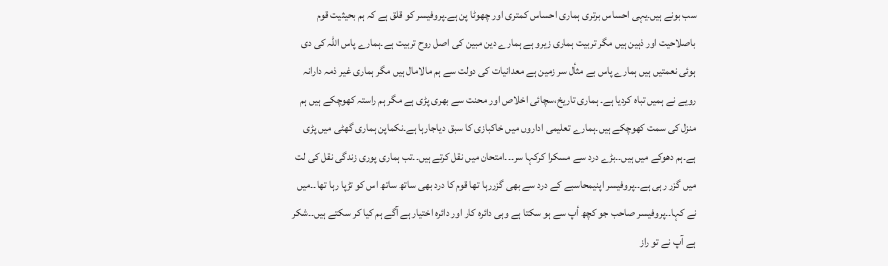سب بونے ہیں۔یہی احساس برتری ہماری احساس کمتری اور چھوٹا پن ہے۔پروفیسر کو قلق ہے کہ ہم بحیثیت قوم باصلاحیت اور ذہین ہیں مگر تربیت ہماری زیرو ہے ہمارے دین مبین کی اصل روح تربیت ہے۔ہمارے پاس اللہ کی دی ہوئی نعمتیں ہیں ہمارے پاس بے مثأل سر زمین ہے معدانیات کی دولت سے ہم مالامال ہیں مگر ہماری غیر ذمہ دارانہ رویے نے ہمیں تباہ کردیا ہے۔ ہماری تاریخ،سچائی اخلاص اور محنت سے بھری پڑی ہے مگر ہم راستہ کھوچکے ہیں ہم منزل کی سمت کھوچکے ہیں۔ہمارے تعلیمی اداروں میں خاکبازی کا سبق دیاجارہا ہے۔نکماپن ہماری گھٹی میں پڑی ہے۔ہم دھوکے میں ہیں۔۔بڑے درد سے مسکرا کرکہا سر۔۔۔امتحان میں نقل کرتے ہیں۔۔تب ہماری پوری زندگی نقل کی لت میں گزر رہی ہے۔۔پروفیسر اپنیمحاسبے کے درد سے بھی گزررہا تھا قوم کا درد بھی ساتھ ساتھ اس کو تڑپا رہا تھا۔۔میں نے کہا۔۔پروفیسر صاحب جو کچھ أپ سے ہو سکتا ہے وہی دائرہ کار اور دائرہ اختیار ہے آگے ہم کیا کر سکتے ہیں۔۔شکر ہے آپ نے تو راز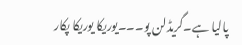پالیا ہے۔گریڈلن پو۔۔۔یوریکا یوریکا پکار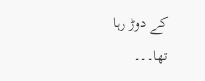کے دوڑ رہا تھا۔۔۔